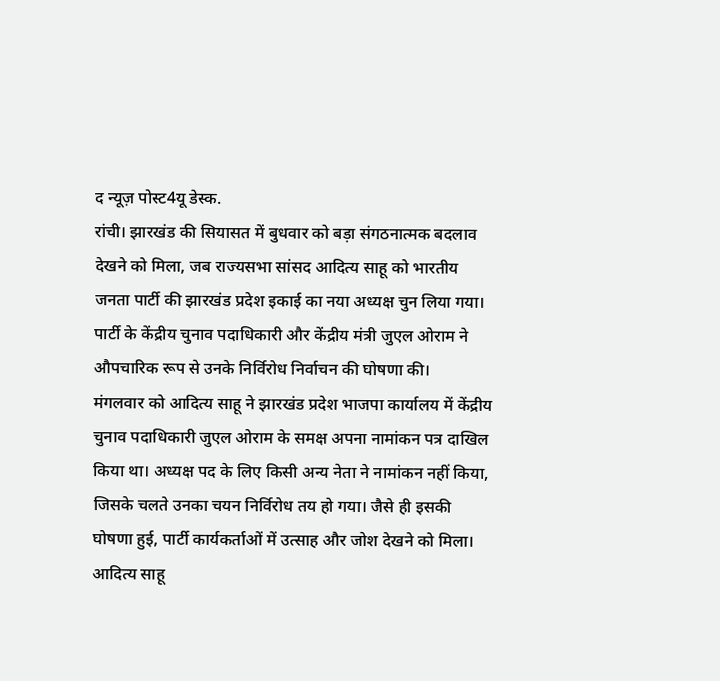द न्यूज़ पोस्ट4यू डेस्क.
रांची। झारखंड की सियासत में बुधवार को बड़ा संगठनात्मक बदलाव देखने को मिला, जब राज्यसभा सांसद आदित्य साहू को भारतीय जनता पार्टी की झारखंड प्रदेश इकाई का नया अध्यक्ष चुन लिया गया। पार्टी के केंद्रीय चुनाव पदाधिकारी और केंद्रीय मंत्री जुएल ओराम ने औपचारिक रूप से उनके निर्विरोध निर्वाचन की घोषणा की।
मंगलवार को आदित्य साहू ने झारखंड प्रदेश भाजपा कार्यालय में केंद्रीय चुनाव पदाधिकारी जुएल ओराम के समक्ष अपना नामांकन पत्र दाखिल किया था। अध्यक्ष पद के लिए किसी अन्य नेता ने नामांकन नहीं किया, जिसके चलते उनका चयन निर्विरोध तय हो गया। जैसे ही इसकी घोषणा हुई, पार्टी कार्यकर्ताओं में उत्साह और जोश देखने को मिला।
आदित्य साहू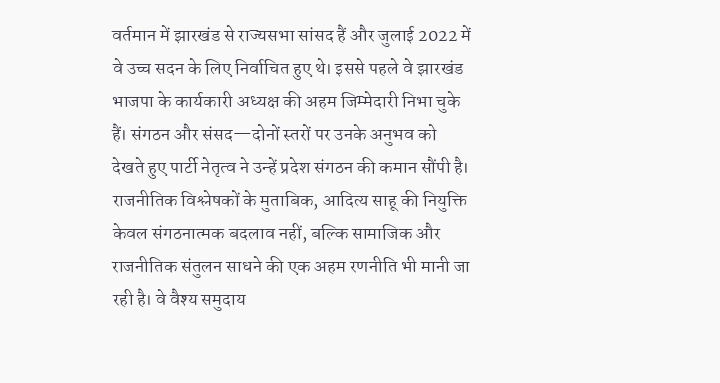वर्तमान में झारखंड से राज्यसभा सांसद हैं और जुलाई 2022 में वे उच्च सदन के लिए निर्वाचित हुए थे। इससे पहले वे झारखंड भाजपा के कार्यकारी अध्यक्ष की अहम जिम्मेदारी निभा चुके हैं। संगठन और संसद—दोनों स्तरों पर उनके अनुभव को देखते हुए पार्टी नेतृत्व ने उन्हें प्रदेश संगठन की कमान सौंपी है।
राजनीतिक विश्लेषकों के मुताबिक, आदित्य साहू की नियुक्ति केवल संगठनात्मक बदलाव नहीं, बल्कि सामाजिक और राजनीतिक संतुलन साधने की एक अहम रणनीति भी मानी जा रही है। वे वैश्य समुदाय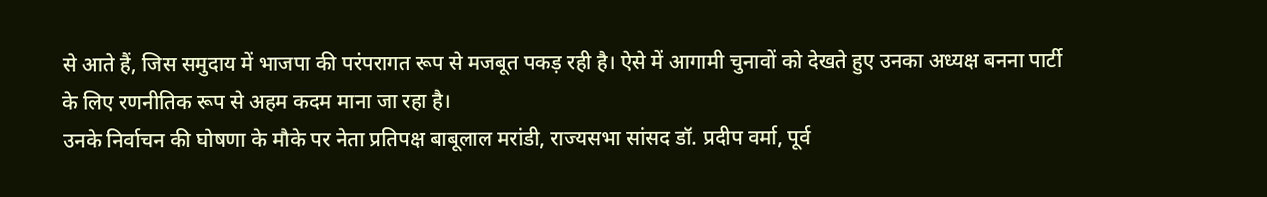से आते हैं, जिस समुदाय में भाजपा की परंपरागत रूप से मजबूत पकड़ रही है। ऐसे में आगामी चुनावों को देखते हुए उनका अध्यक्ष बनना पार्टी के लिए रणनीतिक रूप से अहम कदम माना जा रहा है।
उनके निर्वाचन की घोषणा के मौके पर नेता प्रतिपक्ष बाबूलाल मरांडी, राज्यसभा सांसद डॉ. प्रदीप वर्मा, पूर्व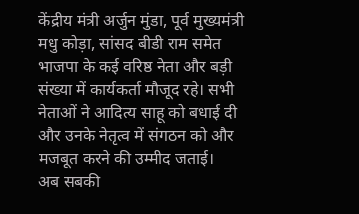केंद्रीय मंत्री अर्जुन मुंडा, पूर्व मुख्यमंत्री मधु कोड़ा, सांसद बीडी राम समेत भाजपा के कई वरिष्ठ नेता और बड़ी संख्या में कार्यकर्ता मौजूद रहे। सभी नेताओं ने आदित्य साहू को बधाई दी और उनके नेतृत्व में संगठन को और मजबूत करने की उम्मीद जताई।
अब सबकी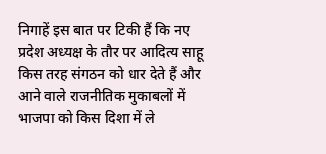निगाहें इस बात पर टिकी हैं कि नए प्रदेश अध्यक्ष के तौर पर आदित्य साहू किस तरह संगठन को धार देते हैं और आने वाले राजनीतिक मुकाबलों में भाजपा को किस दिशा में ले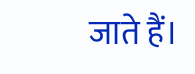जाते हैं।